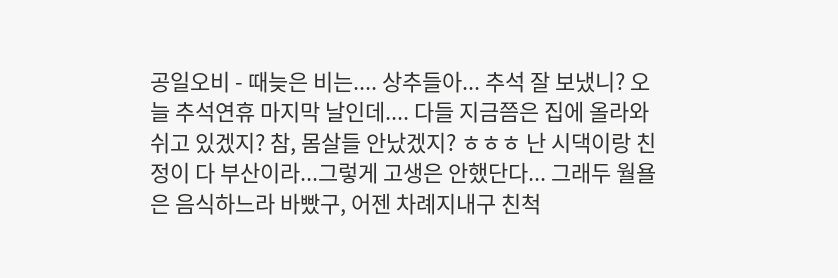공일오비 - 때늦은 비는.... 상추들아... 추석 잘 보냈니? 오늘 추석연휴 마지막 날인데.... 다들 지금쯤은 집에 올라와 쉬고 있겠지? 참, 몸살들 안났겠지? ㅎㅎㅎ 난 시댁이랑 친정이 다 부산이라...그렇게 고생은 안했단다... 그래두 월욜은 음식하느라 바빴구, 어젠 차례지내구 친척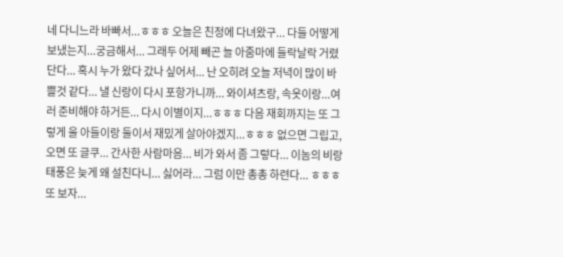네 다니느라 바빠서...ㅎㅎㅎ 오늘은 친정에 다녀왔구... 다들 어떻게 보냈는지...궁금해서... 그래두 어제 빼곤 늘 아줌마에 들락날락 거렸단다... 혹시 누가 왔다 갔나 싶어서... 난 오히려 오늘 저녁이 많이 바쁠것 같다... 낼 신랑이 다시 포항가니까... 와이셔츠랑, 속옷이랑...여러 준비해야 하거든... 다시 이별이지...ㅎㅎㅎ 다음 재회까지는 또 그렇게 울 아들이랑 둘이서 재밌게 살아야겠지...ㅎㅎㅎ 없으면 그립고, 오면 또 글쿠... 간사한 사람마음... 비가 와서 좀 그렇다... 이놈의 비랑 태풍은 늦게 왜 설친다니... 싫어라... 그럼 이만 총총 하련다... ㅎㅎㅎ 또 보자...